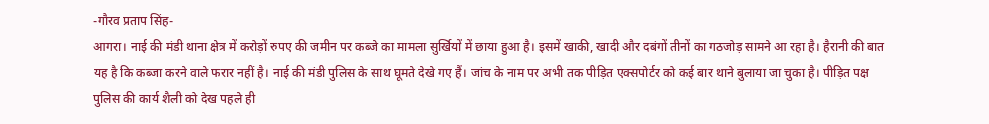-गौरव प्रताप सिंह-
आगरा। नाई की मंडी थाना क्षेत्र में करोड़ों रुपए की जमीन पर कब्जे का मामला सुर्खियों में छाया हुआ है। इसमें खाकी, खादी और दबंगों तीनों का गठजोड़ सामने आ रहा है। हैरानी की बात यह है कि कब्जा करने वाले फरार नहीं है। नाई की मंडी पुलिस के साथ घूमते देखे गए हैं। जांच के नाम पर अभी तक पीड़ित एक्सपोर्टर को कई बार थाने बुलाया जा चुका है। पीड़ित पक्ष पुलिस की कार्य शैली को देख पहले ही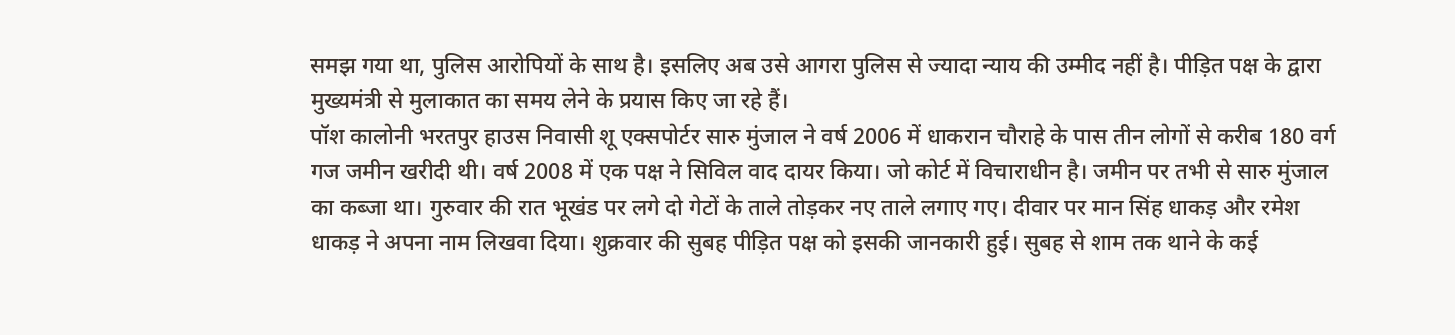समझ गया था, पुलिस आरोपियों के साथ है। इसलिए अब उसे आगरा पुलिस से ज्यादा न्याय की उम्मीद नहीं है। पीड़ित पक्ष के द्वारा मुख्यमंत्री से मुलाकात का समय लेने के प्रयास किए जा रहे हैं।
पॉश कालोनी भरतपुर हाउस निवासी शू एक्सपोर्टर सारु मुंजाल ने वर्ष 2006 में धाकरान चौराहे के पास तीन लोगों से करीब 180 वर्ग गज जमीन खरीदी थी। वर्ष 2008 में एक पक्ष ने सिविल वाद दायर किया। जो कोर्ट में विचाराधीन है। जमीन पर तभी से सारु मुंजाल का कब्जा था। गुरुवार की रात भूखंड पर लगे दो गेटों के ताले तोड़कर नए ताले लगाए गए। दीवार पर मान सिंह धाकड़ और रमेश धाकड़ ने अपना नाम लिखवा दिया। शुक्रवार की सुबह पीड़ित पक्ष को इसकी जानकारी हुई। सुबह से शाम तक थाने के कई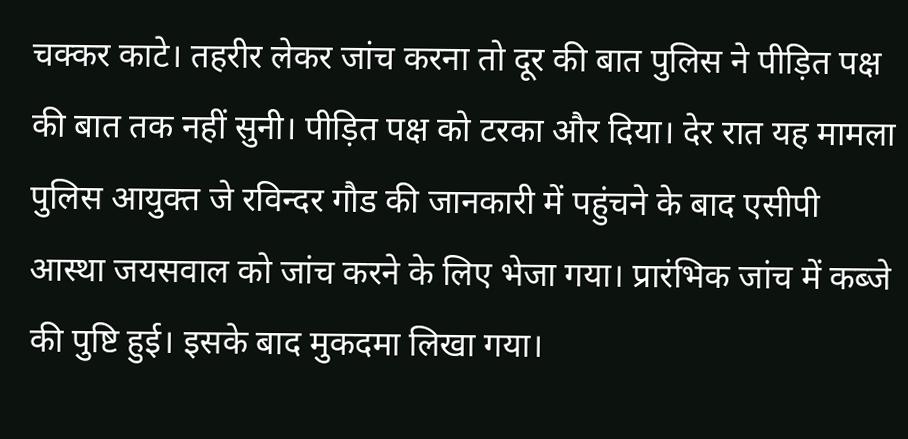चक्कर काटे। तहरीर लेकर जांच करना तो दूर की बात पुलिस ने पीड़ित पक्ष की बात तक नहीं सुनी। पीड़ित पक्ष को टरका और दिया। देर रात यह मामला पुलिस आयुक्त जे रविन्दर गौड की जानकारी में पहुंचने के बाद एसीपी आस्था जयसवाल को जांच करने के लिए भेजा गया। प्रारंभिक जांच में कब्जे की पुष्टि हुई। इसके बाद मुकदमा लिखा गया।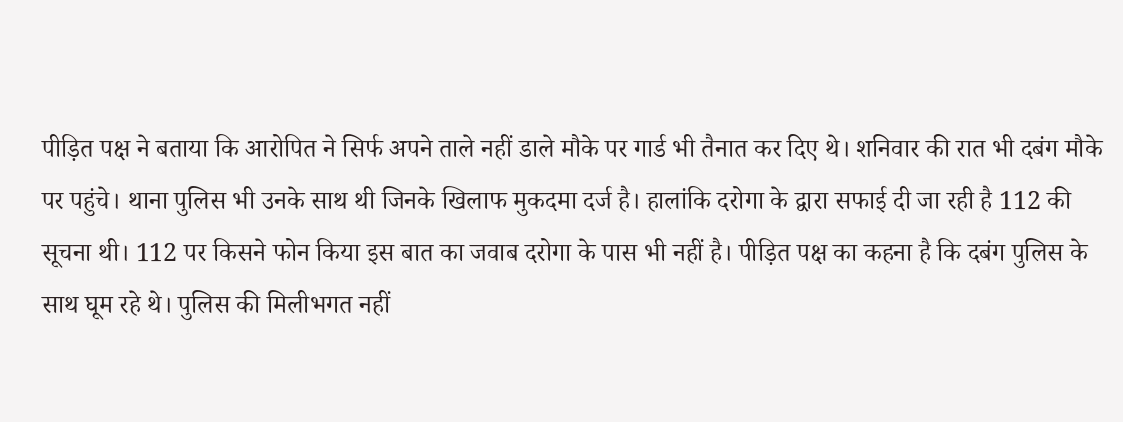पीड़ित पक्ष ने बताया कि आरोपित ने सिर्फ अपने ताले नहीं डाले मौके पर गार्ड भी तैनात कर दिए थे। शनिवार की रात भी दबंग मौके पर पहुंचे। थाना पुलिस भी उनके साथ थी जिनके खिलाफ मुकदमा दर्ज है। हालांकि दरोगा के द्वारा सफाई दी जा रही है 112 की सूचना थी। 112 पर किसने फोन किया इस बात का जवाब दरोगा के पास भी नहीं है। पीड़ित पक्ष का कहना है कि दबंग पुलिस के साथ घूम रहे थे। पुलिस की मिलीभगत नहीं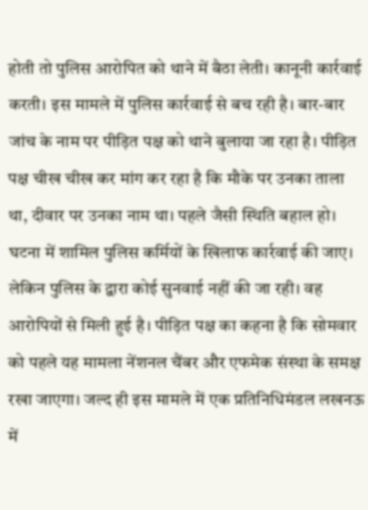होती तो पुलिस आरोपित को थाने में बैठा लेती। कानूनी कार्रवाई करती। इस मामले में पुलिस कार्रवाई से बच रही है। बार-बार जांच के नाम पर पीड़ित पक्ष को थाने बुलाया जा रहा है। पीड़ित पक्ष चीख चीख कर मांग कर रहा है कि मौके पर उनका ताला था, दीवार पर उनका नाम था। पहले जैसी स्थिति बहाल हो। घटना में शामिल पुलिस कर्मियों के खिलाफ कार्रवाई की जाए। लेकिन पुलिस के द्वारा कोई सुनवाई नहीं की जा रही। वह आरोपियों से मिली हुई है। पीड़ित पक्ष का कहना है कि सोमवार को पहले यह मामला नेंशनल चैंबर और एफमेक संस्था के समक्ष रखा जाएगा। जल्द ही इस मामले में एक प्रतिनिधिमंडल लखनऊ में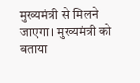मुख्यमंत्री से मिलने जाएगा। मुख्यमंत्री को बताया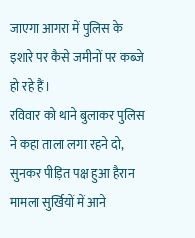जाएगा आगरा में पुलिस के इशारे पर कैसे जमीनों पर कब्जे हो रहे हैं।
रविवार को थाने बुलाकर पुलिस ने कहा ताला लगा रहने दो, सुनकर पीड़ित पक्ष हुआ हैरान
मामला सुर्खियों में आने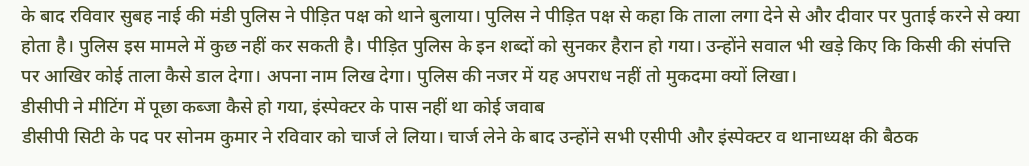के बाद रविवार सुबह नाई की मंडी पुलिस ने पीड़ित पक्ष को थाने बुलाया। पुलिस ने पीड़ित पक्ष से कहा कि ताला लगा देने से और दीवार पर पुताई करने से क्या होता है। पुलिस इस मामले में कुछ नहीं कर सकती है। पीड़ित पुलिस के इन शब्दों को सुनकर हैरान हो गया। उन्होंने सवाल भी खड़े किए कि किसी की संपत्ति पर आखिर कोई ताला कैसे डाल देगा। अपना नाम लिख देगा। पुलिस की नजर में यह अपराध नहीं तो मुकदमा क्यों लिखा।
डीसीपी ने मीटिंग में पूछा कब्जा कैसे हो गया, इंस्पेक्टर के पास नहीं था कोई जवाब
डीसीपी सिटी के पद पर सोनम कुमार ने रविवार को चार्ज ले लिया। चार्ज लेने के बाद उन्होंने सभी एसीपी और इंस्पेक्टर व थानाध्यक्ष की बैठक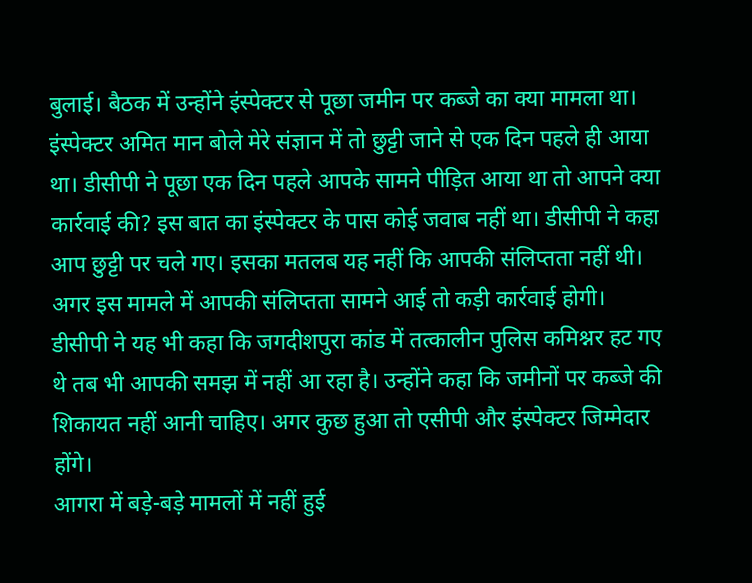बुलाई। बैठक में उन्होंने इंस्पेक्टर से पूछा जमीन पर कब्जे का क्या मामला था। इंस्पेक्टर अमित मान बोले मेरे संज्ञान में तो छुट्टी जाने से एक दिन पहले ही आया था। डीसीपी ने पूछा एक दिन पहले आपके सामने पीड़ित आया था तो आपने क्या कार्रवाई की? इस बात का इंस्पेक्टर के पास कोई जवाब नहीं था। डीसीपी ने कहा आप छुट्टी पर चले गए। इसका मतलब यह नहीं कि आपकी संलिप्तता नहीं थी। अगर इस मामले में आपकी संलिप्तता सामने आई तो कड़ी कार्रवाई होगी। डीसीपी ने यह भी कहा कि जगदीशपुरा कांड में तत्कालीन पुलिस कमिश्नर हट गए थे तब भी आपकी समझ में नहीं आ रहा है। उन्होंने कहा कि जमीनों पर कब्जे की शिकायत नहीं आनी चाहिए। अगर कुछ हुआ तो एसीपी और इंस्पेक्टर जिम्मेदार होंगे।
आगरा में बड़े-बड़े मामलों में नहीं हुई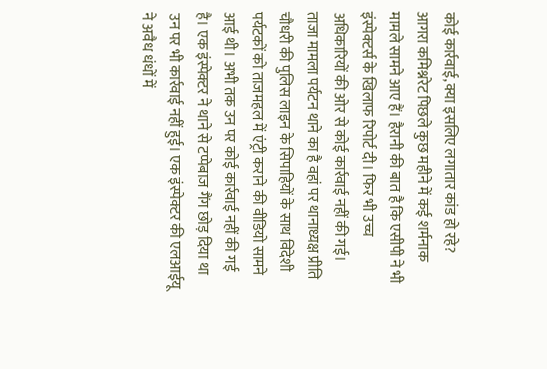कोई कार्रवाई, क्या इसलिए लगातार कांड हो रहे?
आगरा कमिश्नरेट पिछले कुछ महीने में कई शर्मनाक मामले सामने आए हैं। हैरानी की बात है कि एसीपी ने भी इंस्पेक्टर्स के खिलाफ रिपोर्ट दी। फिर भी उच्च अधिकारियों की ओर से कोई कार्रवाई नहीं की गई। ताजा मामला पर्यटन थाने का है वहां पर थानाध्यक्ष प्रीति चौधरी की पुलिस लाइन के सिपाहियों के साथ विदेशी पर्यटकों को ताजमहल में एंट्री कराने की वीडियो सामने आई थी। अभी तक उन पर कोई कार्रवाई नहीं की गई है। एक इंस्पेक्टर ने थाने से टप्पेबाज गैंग छोड़ दिया था उन पर भी कार्रवाई नहीं हुई। एक इंस्पेक्टर की एलआईयू ने अवैध धंधों में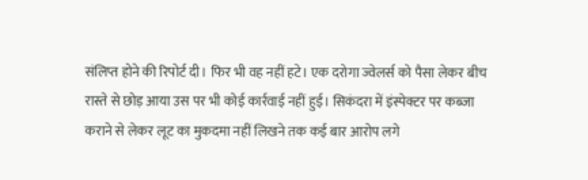संलिप्त होने की रिपोर्ट दी। फिर भी वह नहीं हटे। एक दरोगा ज्वेलर्स को पैसा लेकर बीच रास्ते से छोड़ आया उस पर भी कोई कार्रवाई नहीं हुई। सिकंदरा में इंस्पेक्टर पर कब्जा कराने से लेकर लूट का मुकदमा नहीं लिखने तक कई बार आरोप लगे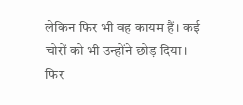लेकिन फिर भी वह कायम हैं। कई चोरों को भी उन्होंने छोड़ दिया। फिर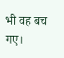भी वह बच गए।